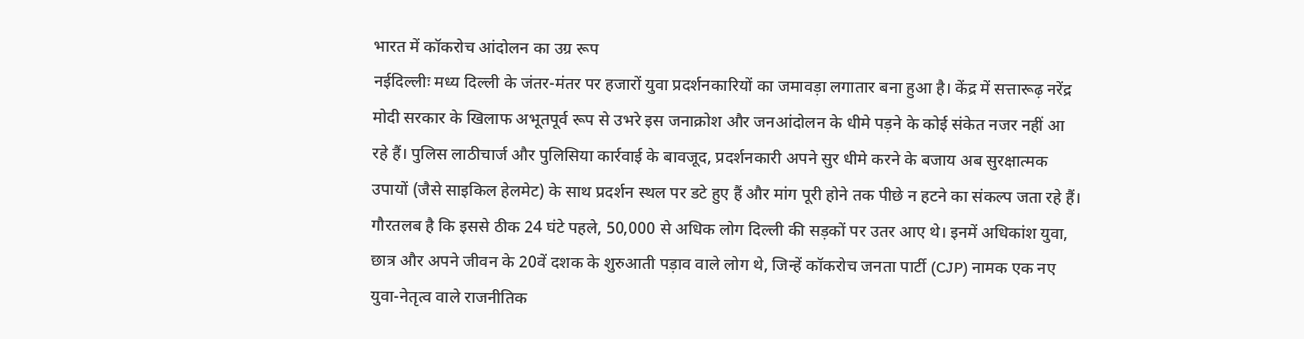भारत में कॉकरोच आंदोलन का उग्र रूप
नईदिल्लीः मध्य दिल्ली के जंतर-मंतर पर हजारों युवा प्रदर्शनकारियों का जमावड़ा लगातार बना हुआ है। केंद्र में सत्तारूढ़ नरेंद्र मोदी सरकार के खिलाफ अभूतपूर्व रूप से उभरे इस जनाक्रोश और जनआंदोलन के धीमे पड़ने के कोई संकेत नजर नहीं आ रहे हैं। पुलिस लाठीचार्ज और पुलिसिया कार्रवाई के बावजूद, प्रदर्शनकारी अपने सुर धीमे करने के बजाय अब सुरक्षात्मक उपायों (जैसे साइकिल हेलमेट) के साथ प्रदर्शन स्थल पर डटे हुए हैं और मांग पूरी होने तक पीछे न हटने का संकल्प जता रहे हैं।
गौरतलब है कि इससे ठीक 24 घंटे पहले, 50,000 से अधिक लोग दिल्ली की सड़कों पर उतर आए थे। इनमें अधिकांश युवा, छात्र और अपने जीवन के 20वें दशक के शुरुआती पड़ाव वाले लोग थे, जिन्हें कॉकरोच जनता पार्टी (CJP) नामक एक नए युवा-नेतृत्व वाले राजनीतिक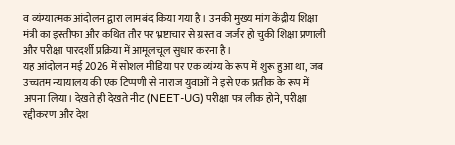व व्यंग्यात्मक आंदोलन द्वारा लामबंद किया गया है। उनकी मुख्य मांग केंद्रीय शिक्षा मंत्री का इस्तीफा और कथित तौर पर भ्रष्टाचार से ग्रस्त व जर्जर हो चुकी शिक्षा प्रणाली और परीक्षा पारदर्शी प्रक्रिया में आमूलचूल सुधार करना है।
यह आंदोलन मई 2026 में सोशल मीडिया पर एक व्यंग्य के रूप में शुरू हुआ था, जब उच्चतम न्यायालय की एक टिप्पणी से नाराज युवाओं ने इसे एक प्रतीक के रूप में अपना लिया। देखते ही देखते नीट (NEET-UG) परीक्षा पत्र लीक होने, परीक्षा रद्दीकरण और देश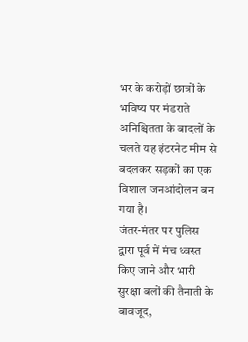भर के करोड़ों छात्रों के भविष्य पर मंडराते अनिश्चितता के बादलों के चलते यह इंटरनेट मीम से बदलकर सड़कों का एक विशाल जनआंदोलन बन गया है।
जंतर-मंतर पर पुलिस द्वारा पूर्व में मंच ध्वस्त किए जाने और भारी सुरक्षा बलों की तैनाती के बावजूद,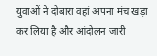युवाओं ने दोबारा वहां अपना मंच खड़ा कर लिया है और आंदोलन जारी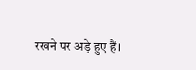रखने पर अड़े हुए हैं।